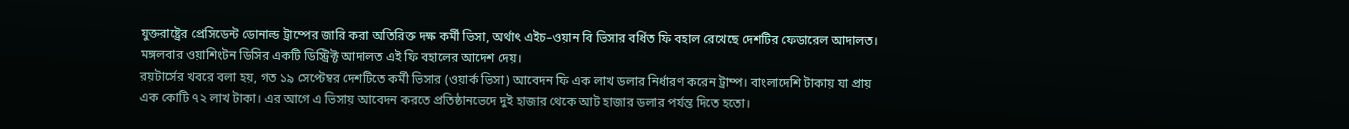যুক্তরাষ্ট্রের প্রেসিডেন্ট ডোনাল্ড ট্রাম্পের জারি করা অতিরিক্ত দক্ষ কর্মী ভিসা, অর্থাৎ এইচ–ওয়ান বি ভিসার বর্ধিত ফি বহাল রেখেছে দেশটির ফেডারেল আদালত। মঙ্গলবার ওয়াশিংটন ডিসির একটি ডিস্ট্রিক্ট আদালত এই ফি বহালের আদেশ দেয়।
রয়টার্সের খবরে বলা হয়, গত ১৯ সেপ্টেম্বর দেশটিতে কর্মী ভিসার (ওয়ার্ক ভিসা) আবেদন ফি এক লাখ ডলার নির্ধারণ করেন ট্রাম্প। বাংলাদেশি টাকায় যা প্রায় এক কোটি ৭২ লাখ টাকা। এর আগে এ ভিসায় আবেদন করতে প্রতিষ্ঠানভেদে দুই হাজার থেকে আট হাজার ডলার পর্যন্ত দিতে হতো।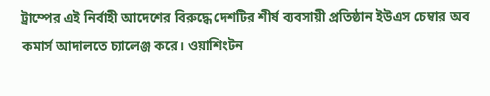ট্রাম্পের এই নির্বাহী আদেশের বিরুদ্ধে দেশটির শীর্ষ ব্যবসায়ী প্রতিষ্ঠান ইউএস চেম্বার অব কমার্স আদালতে চ্যালেঞ্জ করে। ওয়াশিংটন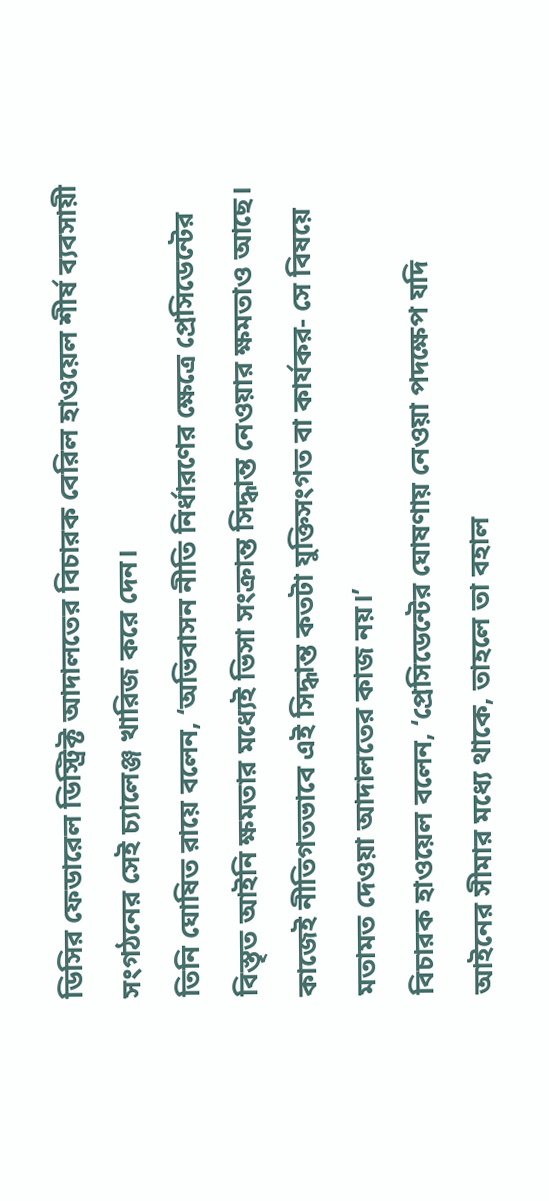ডিসির ফেডারেল ডিস্ট্রিক্ট আদালতের বিচারক বেরিল হাওয়েল শীর্ষ ব্যবসায়ী সংগঠনের সেই চ্যালেঞ্জ খারিজ করে দেন।
তিনি ঘোষিত রায়ে বলেন, ‘অভিবাসন নীতি নির্ধারণের ক্ষেত্রে প্রেসিডেন্টের বিস্তৃত আইনি ক্ষমতার মধ্যেই ভিসা সংক্রান্ত সিদ্ধান্ত নেওয়ার ক্ষমতাও আছে। কাজেই নীতিগতভাবে এই সিদ্ধান্ত কতটা যুক্তিসংগত বা কার্যকর- সে বিষয়ে মতামত দেওয়া আদালতের কাজ নয়।’
বিচারক হাওয়েল বলেন, ‘প্রেসিডেন্টের ঘোষণায় নেওয়া পদক্ষেপ যদি আইনের সীমার মধ্যে থাকে, তাহলে তা বহাল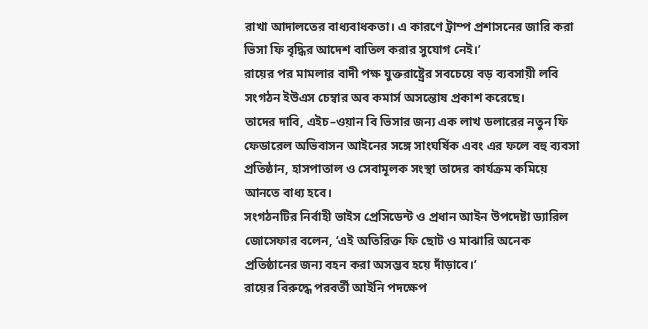রাখা আদালতের বাধ্যবাধকতা। এ কারণে ট্রাম্প প্রশাসনের জারি করা ভিসা ফি বৃদ্ধির আদেশ বাতিল করার সুযোগ নেই।’
রায়ের পর মামলার বাদী পক্ষ যুক্তরাষ্ট্রের সবচেয়ে বড় ব্যবসায়ী লবি সংগঠন ইউএস চেম্বার অব কমার্স অসন্তোষ প্রকাশ করেছে।
তাদের দাবি, এইচ–ওয়ান বি ভিসার জন্য এক লাখ ডলারের নতুন ফি ফেডারেল অভিবাসন আইনের সঙ্গে সাংঘর্ষিক এবং এর ফলে বহু ব্যবসা প্রতিষ্ঠান, হাসপাতাল ও সেবামূলক সংস্থা তাদের কার্যক্রম কমিয়ে আনতে বাধ্য হবে।
সংগঠনটির নির্বাহী ভাইস প্রেসিডেন্ট ও প্রধান আইন উপদেষ্টা ড্যারিল জোসেফার বলেন, ‘এই অতিরিক্ত ফি ছোট ও মাঝারি অনেক প্রতিষ্ঠানের জন্য বহন করা অসম্ভব হয়ে দাঁড়াবে।’
রায়ের বিরুদ্ধে পরবর্তী আইনি পদক্ষেপ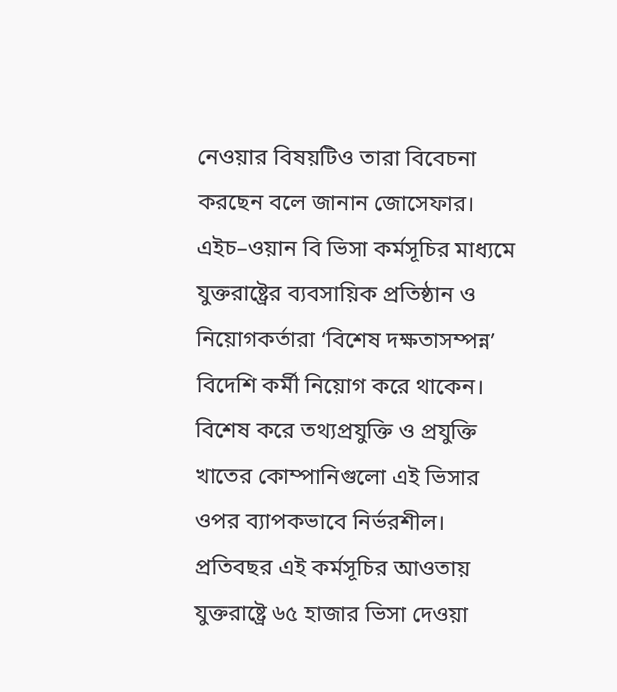নেওয়ার বিষয়টিও তারা বিবেচনা করছেন বলে জানান জোসেফার।
এইচ–ওয়ান বি ভিসা কর্মসূচির মাধ্যমে যুক্তরাষ্ট্রের ব্যবসায়িক প্রতিষ্ঠান ও নিয়োগকর্তারা ‘বিশেষ দক্ষতাসম্পন্ন’ বিদেশি কর্মী নিয়োগ করে থাকেন। বিশেষ করে তথ্যপ্রযুক্তি ও প্রযুক্তি খাতের কোম্পানিগুলো এই ভিসার ওপর ব্যাপকভাবে নির্ভরশীল।
প্রতিবছর এই কর্মসূচির আওতায় যুক্তরাষ্ট্রে ৬৫ হাজার ভিসা দেওয়া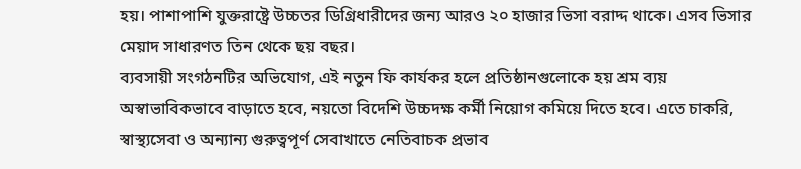হয়। পাশাপাশি যুক্তরাষ্ট্রে উচ্চতর ডিগ্রিধারীদের জন্য আরও ২০ হাজার ভিসা বরাদ্দ থাকে। এসব ভিসার মেয়াদ সাধারণত তিন থেকে ছয় বছর।
ব্যবসায়ী সংগঠনটির অভিযোগ, এই নতুন ফি কার্যকর হলে প্রতিষ্ঠানগুলোকে হয় শ্রম ব্যয় অস্বাভাবিকভাবে বাড়াতে হবে, নয়তো বিদেশি উচ্চদক্ষ কর্মী নিয়োগ কমিয়ে দিতে হবে। এতে চাকরি, স্বাস্থ্যসেবা ও অন্যান্য গুরুত্বপূর্ণ সেবাখাতে নেতিবাচক প্রভাব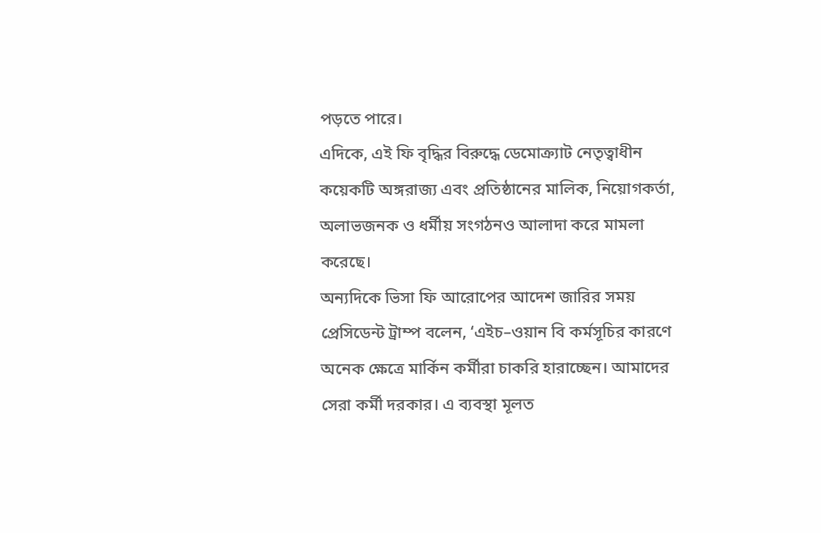পড়তে পারে।
এদিকে, এই ফি বৃদ্ধির বিরুদ্ধে ডেমোক্র্যাট নেতৃত্বাধীন কয়েকটি অঙ্গরাজ্য এবং প্রতিষ্ঠানের মালিক, নিয়োগকর্তা, অলাভজনক ও ধর্মীয় সংগঠনও আলাদা করে মামলা করেছে।
অন্যদিকে ভিসা ফি আরোপের আদেশ জারির সময় প্রেসিডেন্ট ট্রাম্প বলেন, ‘এইচ–ওয়ান বি কর্মসূচির কারণে অনেক ক্ষেত্রে মার্কিন কর্মীরা চাকরি হারাচ্ছেন। আমাদের সেরা কর্মী দরকার। এ ব্যবস্থা মূলত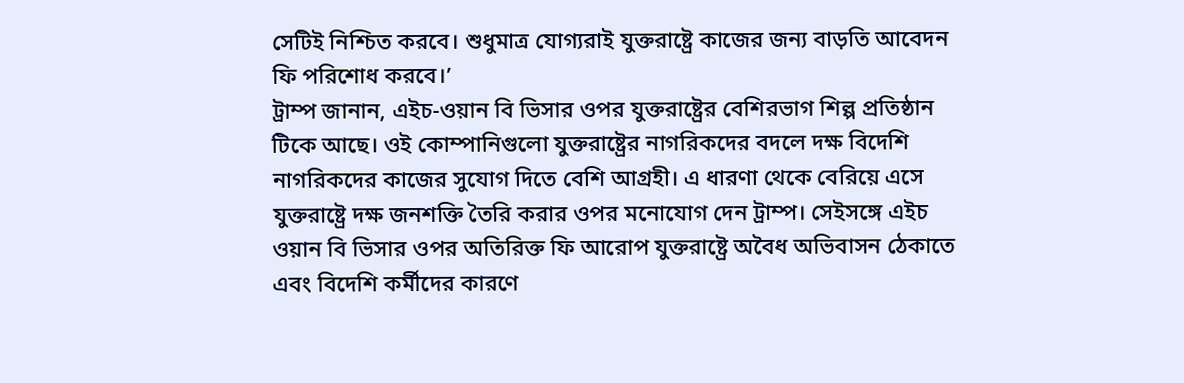সেটিই নিশ্চিত করবে। শুধুমাত্র যোগ্যরাই যুক্তরাষ্ট্রে কাজের জন্য বাড়তি আবেদন ফি পরিশোধ করবে।’
ট্রাম্প জানান, এইচ-ওয়ান বি ভিসার ওপর যুক্তরাষ্ট্রের বেশিরভাগ শিল্প প্রতিষ্ঠান টিকে আছে। ওই কোম্পানিগুলো যুক্তরাষ্ট্রের নাগরিকদের বদলে দক্ষ বিদেশি নাগরিকদের কাজের সুযোগ দিতে বেশি আগ্রহী। এ ধারণা থেকে বেরিয়ে এসে যুক্তরাষ্ট্রে দক্ষ জনশক্তি তৈরি করার ওপর মনোযোগ দেন ট্রাম্প। সেইসঙ্গে এইচ ওয়ান বি ভিসার ওপর অতিরিক্ত ফি আরোপ যুক্তরাষ্ট্রে অবৈধ অভিবাসন ঠেকাতে এবং বিদেশি কর্মীদের কারণে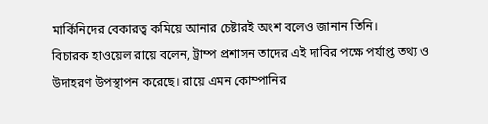মার্কিনিদের বেকারত্ব কমিয়ে আনার চেষ্টারই অংশ বলেও জানান তিনি।
বিচারক হাওয়েল রায়ে বলেন, ট্রাম্প প্রশাসন তাদের এই দাবির পক্ষে পর্যাপ্ত তথ্য ও উদাহরণ উপস্থাপন করেছে। রায়ে এমন কোম্পানির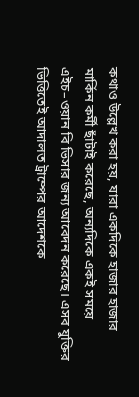কথাও উল্লেখ করা হয়, যারা একদিকে হাজার হাজার মার্কিন কর্মী ছাঁটাই করেছে, অন্যদিকে একই সময়ে এইচ–ওয়ান বি ভিসার জন্য আবেদন করেছে। এসব যুক্তির ভিত্তিতেই আদালত ট্রাম্পের আদেশকে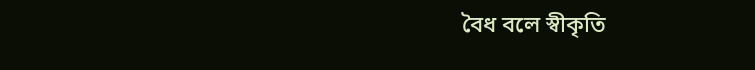বৈধ বলে স্বীকৃতি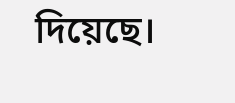দিয়েছে।